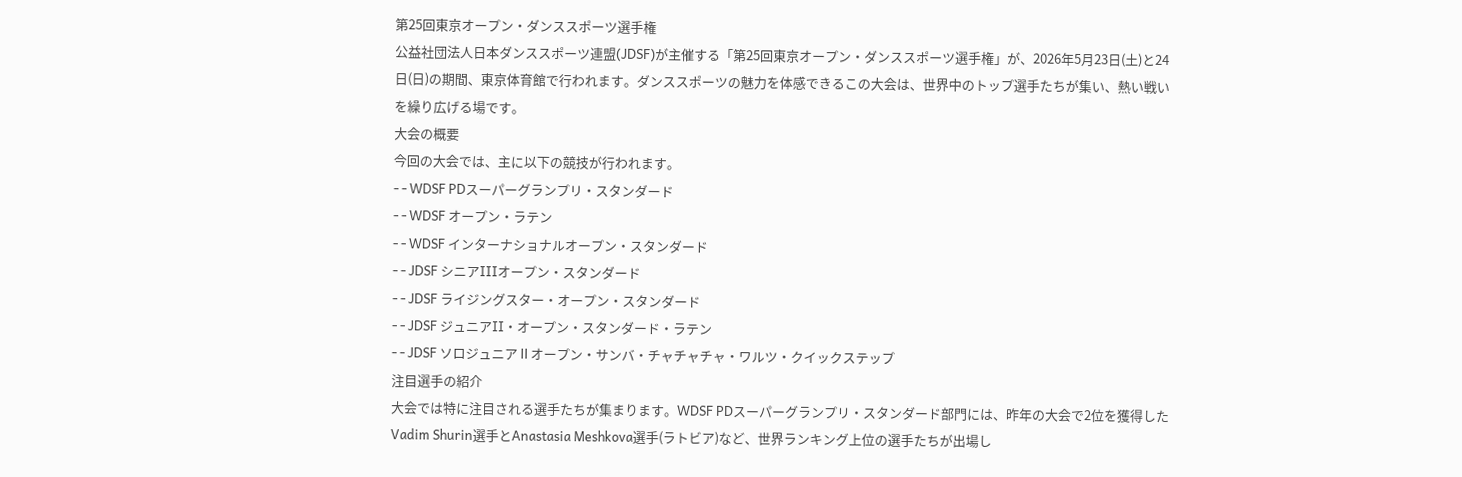第25回東京オープン・ダンススポーツ選手権
公益社団法人日本ダンススポーツ連盟(JDSF)が主催する「第25回東京オープン・ダンススポーツ選手権」が、2026年5月23日(土)と24日(日)の期間、東京体育館で行われます。ダンススポーツの魅力を体感できるこの大会は、世界中のトップ選手たちが集い、熱い戦いを繰り広げる場です。
大会の概要
今回の大会では、主に以下の競技が行われます。
- - WDSF PDスーパーグランプリ・スタンダード
- - WDSF オープン・ラテン
- - WDSF インターナショナルオープン・スタンダード
- - JDSF シニアIIIオープン・スタンダード
- - JDSF ライジングスター・オープン・スタンダード
- - JDSF ジュニアII・オープン・スタンダード・ラテン
- - JDSF ソロジュニアⅡオープン・サンバ・チャチャチャ・ワルツ・クイックステップ
注目選手の紹介
大会では特に注目される選手たちが集まります。WDSF PDスーパーグランプリ・スタンダード部門には、昨年の大会で2位を獲得したVadim Shurin選手とAnastasia Meshkova選手(ラトビア)など、世界ランキング上位の選手たちが出場し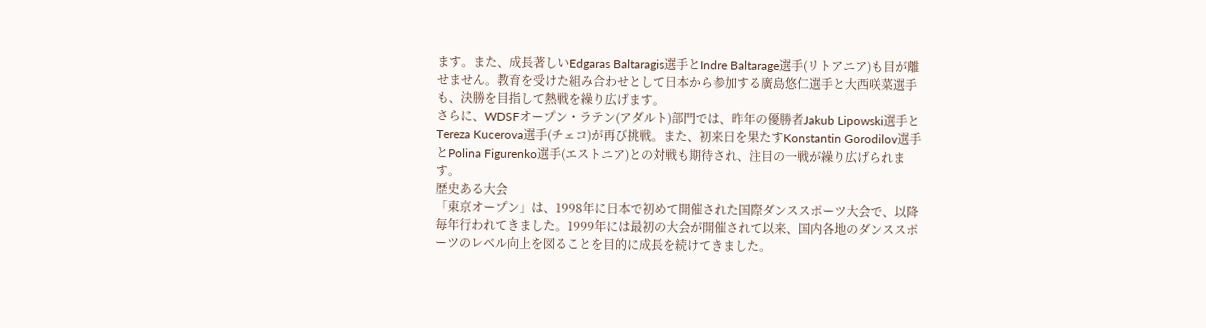ます。また、成長著しいEdgaras Baltaragis選手とIndre Baltarage選手(リトアニア)も目が離せません。教育を受けた組み合わせとして日本から参加する廣島悠仁選手と大西咲菜選手も、決勝を目指して熱戦を繰り広げます。
さらに、WDSFオープン・ラテン(アダルト)部門では、昨年の優勝者Jakub Lipowski選手とTereza Kucerova選手(チェコ)が再び挑戦。また、初来日を果たすKonstantin Gorodilov選手とPolina Figurenko選手(エストニア)との対戦も期待され、注目の一戦が繰り広げられます。
歴史ある大会
「東京オープン」は、1998年に日本で初めて開催された国際ダンススポーツ大会で、以降毎年行われてきました。1999年には最初の大会が開催されて以来、国内各地のダンススポーツのレベル向上を図ることを目的に成長を続けてきました。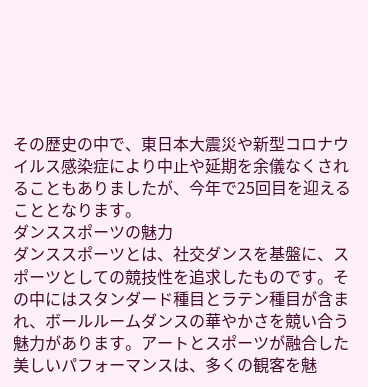その歴史の中で、東日本大震災や新型コロナウイルス感染症により中止や延期を余儀なくされることもありましたが、今年で25回目を迎えることとなります。
ダンススポーツの魅力
ダンススポーツとは、社交ダンスを基盤に、スポーツとしての競技性を追求したものです。その中にはスタンダード種目とラテン種目が含まれ、ボールルームダンスの華やかさを競い合う魅力があります。アートとスポーツが融合した美しいパフォーマンスは、多くの観客を魅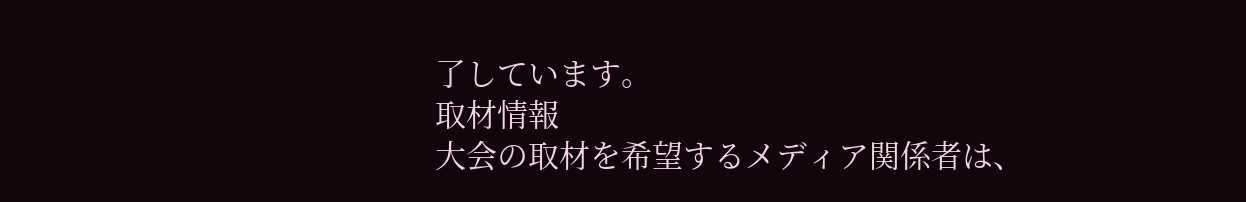了しています。
取材情報
大会の取材を希望するメディア関係者は、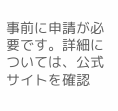事前に申請が必要です。詳細については、公式サイトを確認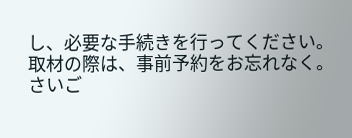し、必要な手続きを行ってください。取材の際は、事前予約をお忘れなく。
さいご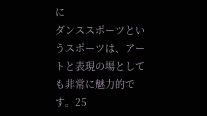に
ダンススポーツというスポーツは、アートと表現の場としても非常に魅力的です。25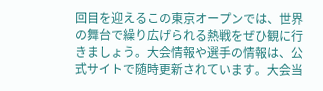回目を迎えるこの東京オープンでは、世界の舞台で繰り広げられる熱戦をぜひ観に行きましょう。大会情報や選手の情報は、公式サイトで随時更新されています。大会当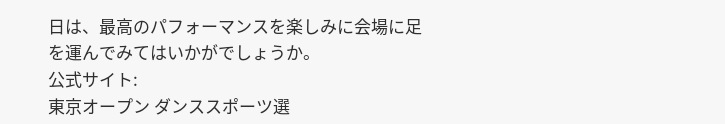日は、最高のパフォーマンスを楽しみに会場に足を運んでみてはいかがでしょうか。
公式サイト:
東京オープン ダンススポーツ選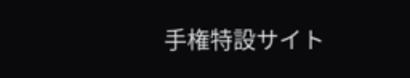手権特設サイト